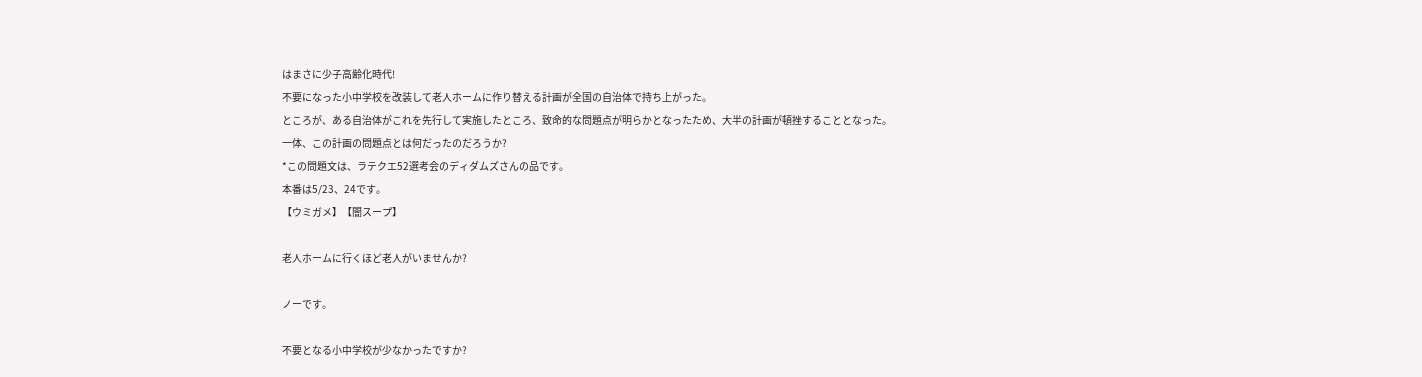はまさに少子高齢化時代!
不要になった小中学校を改装して老人ホームに作り替える計画が全国の自治体で持ち上がった。
ところが、ある自治体がこれを先行して実施したところ、致命的な問題点が明らかとなったため、大半の計画が頓挫することとなった。
一体、この計画の問題点とは何だったのだろうか?
*この問題文は、ラテクエ52選考会のディダムズさんの品です。
本番は5/23、24です。
【ウミガメ】【闇スープ】

老人ホームに行くほど老人がいませんか?

ノーです。

不要となる小中学校が少なかったですか?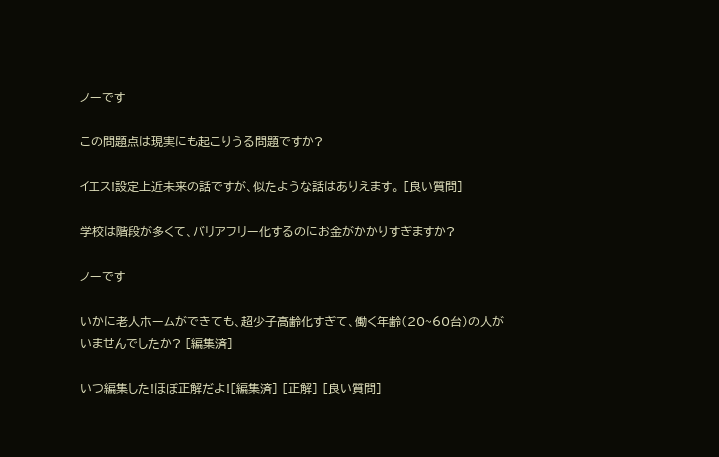ノーです

この問題点は現実にも起こりうる問題ですか?

イエス!設定上近未来の話ですが、似たような話はありえます。 [良い質問]

学校は階段が多くて、バリアフリー化するのにお金がかかりすぎますか?

ノーです

いかに老人ホームができても、超少子高齢化すぎて、働く年齢(20~60台)の人がいませんでしたか? [編集済]

いつ編集した!ほぼ正解だよ![編集済] [正解] [良い質問]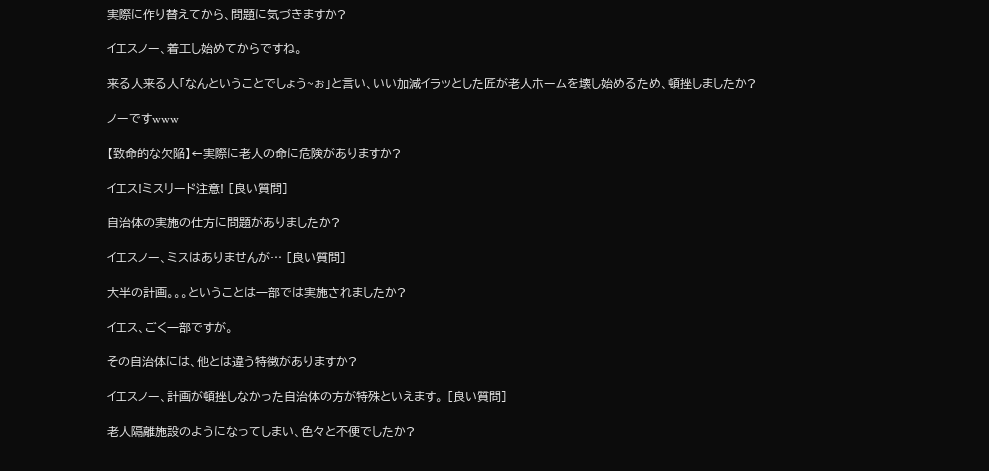実際に作り替えてから、問題に気づきますか?

イエスノー、着工し始めてからですね。

来る人来る人「なんということでしょう~ぉ」と言い、いい加減イラッとした匠が老人ホームを壊し始めるため、頓挫しましたか?

ノーですwww

【致命的な欠陥】←実際に老人の命に危険がありますか?

イエス!ミスリード注意! [良い質問]

自治体の実施の仕方に問題がありましたか?

イエスノー、ミスはありませんが… [良い質問]

大半の計画。。。ということは一部では実施されましたか?

イエス、ごく一部ですが。

その自治体には、他とは違う特徴がありますか?

イエスノー、計画が頓挫しなかった自治体の方が特殊といえます。 [良い質問]

老人隔離施設のようになってしまい、色々と不便でしたか?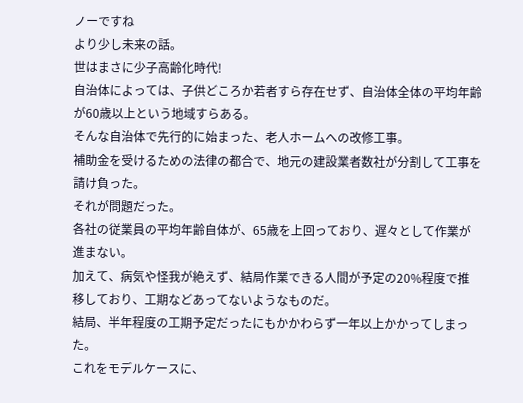ノーですね
より少し未来の話。
世はまさに少子高齢化時代!
自治体によっては、子供どころか若者すら存在せず、自治体全体の平均年齢が60歳以上という地域すらある。
そんな自治体で先行的に始まった、老人ホームへの改修工事。
補助金を受けるための法律の都合で、地元の建設業者数社が分割して工事を請け負った。
それが問題だった。
各社の従業員の平均年齢自体が、65歳を上回っており、遅々として作業が進まない。
加えて、病気や怪我が絶えず、結局作業できる人間が予定の20%程度で推移しており、工期などあってないようなものだ。
結局、半年程度の工期予定だったにもかかわらず一年以上かかってしまった。
これをモデルケースに、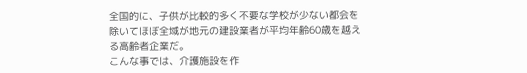全国的に、子供が比較的多く不要な学校が少ない都会を除いてほぼ全域が地元の建設業者が平均年齢60歳を越える高齢者企業だ。
こんな事では、介護施設を作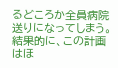るどころか全員病院送りになってしまう。
結果的に、この計画はほ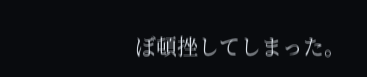ぼ頓挫してしまった。